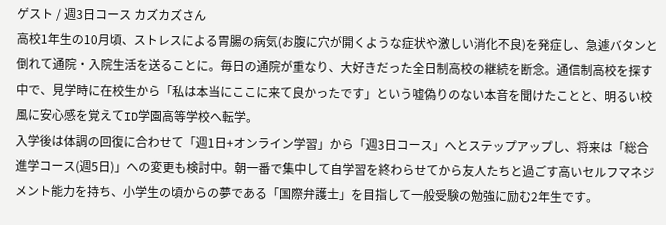ゲスト / 週3日コース カズカズさん
高校1年生の10月頃、ストレスによる胃腸の病気(お腹に穴が開くような症状や激しい消化不良)を発症し、急遽バタンと倒れて通院・入院生活を送ることに。毎日の通院が重なり、大好きだった全日制高校の継続を断念。通信制高校を探す中で、見学時に在校生から「私は本当にここに来て良かったです」という嘘偽りのない本音を聞けたことと、明るい校風に安心感を覚えてID学園高等学校へ転学。
入学後は体調の回復に合わせて「週1日+オンライン学習」から「週3日コース」へとステップアップし、将来は「総合進学コース(週5日)」への変更も検討中。朝一番で集中して自学習を終わらせてから友人たちと過ごす高いセルフマネジメント能力を持ち、小学生の頃からの夢である「国際弁護士」を目指して一般受験の勉強に励む2年生です。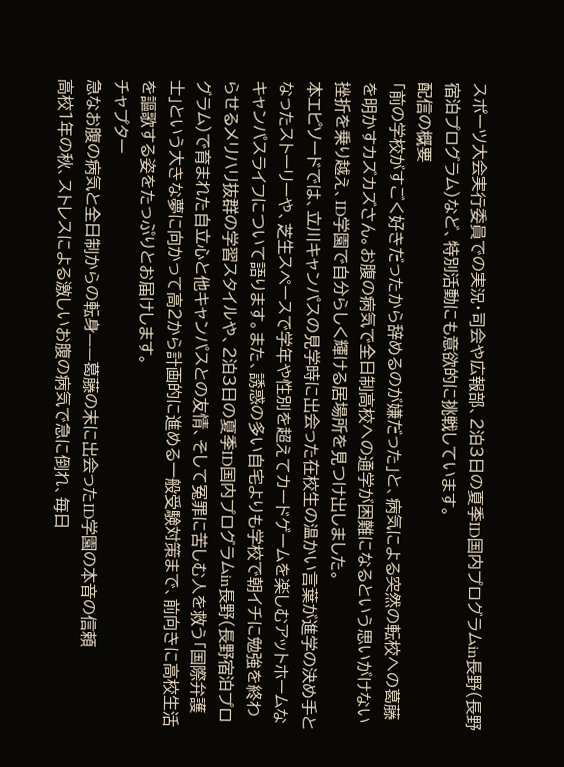スポーツ大会実行委員での実況・司会や広報部、2泊3日の夏季ID国内プログラムin長野(長野宿泊プログラム)など、特別活動にも意欲的に挑戦しています。
配信の概要
「前の学校がすごく好きだったから辞めるのが嫌だった」と、病気による突然の転校への葛藤を明かすカズカズさん。お腹の病気で全日制高校への通学が困難になるという思いがけない挫折を乗り越え、ID学園で自分らしく輝ける居場所を見つけ出しました。
本エピソードでは、立川キャンパスの見学時に出会った在校生の温かい言葉が進学の決め手となったストーリーや、芝生スペースで学年や性別を超えてカードゲームを楽しむアットホームなキャンパスライフについて語ります。また、誘惑の多い自宅よりも学校で朝イチに勉強を終わらせるメリハリ抜群の学習スタイルや、2泊3日の夏季ID国内プログラムin長野(長野宿泊プログラム)で育まれた自立心と他キャンパスとの友情、そして冤罪に苦しむ人を救う「国際弁護士」という大きな夢に向かって高2から計画的に進める一般受験対策まで、前向きに高校生活を謳歌する姿をたっぷりとお届けします。
チャプター
急なお腹の病気と全日制からの転身——葛藤の末に出会ったID学園の本音の信頼
高校1年の秋、ストレスによる激しいお腹の病気で急に倒れ、毎日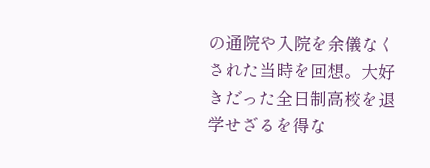の通院や入院を余儀なくされた当時を回想。大好きだった全日制高校を退学せざるを得な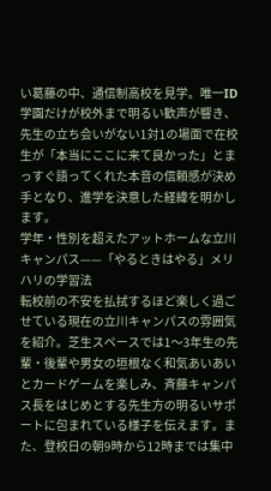い葛藤の中、通信制高校を見学。唯一ID学園だけが校外まで明るい歓声が響き、先生の立ち会いがない1対1の場面で在校生が「本当にここに来て良かった」とまっすぐ語ってくれた本音の信頼感が決め手となり、進学を決意した経緯を明かします。
学年・性別を超えたアットホームな立川キャンパス——「やるときはやる」メリハリの学習法
転校前の不安を払拭するほど楽しく過ごせている現在の立川キャンパスの雰囲気を紹介。芝生スペースでは1〜3年生の先輩・後輩や男女の垣根なく和気あいあいとカードゲームを楽しみ、斉藤キャンパス長をはじめとする先生方の明るいサポートに包まれている様子を伝えます。また、登校日の朝9時から12時までは集中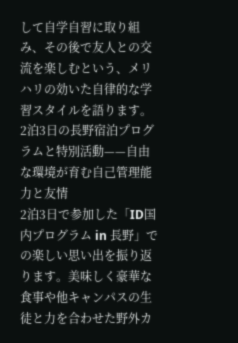して自学自習に取り組み、その後で友人との交流を楽しむという、メリハリの効いた自律的な学習スタイルを語ります。
2泊3日の長野宿泊プログラムと特別活動——自由な環境が育む自己管理能力と友情
2泊3日で参加した「ID国内プログラム in 長野」での楽しい思い出を振り返ります。美味しく豪華な食事や他キャンパスの生徒と力を合わせた野外カ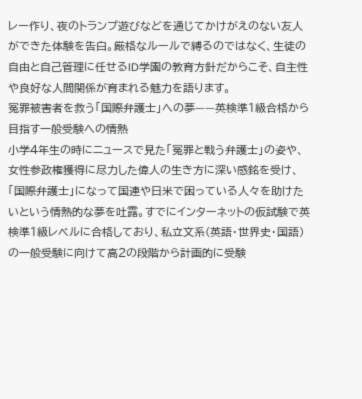レー作り、夜のトランプ遊びなどを通じてかけがえのない友人ができた体験を告白。厳格なルールで縛るのではなく、生徒の自由と自己管理に任せるID学園の教育方針だからこそ、自主性や良好な人間関係が育まれる魅力を語ります。
冤罪被害者を救う「国際弁護士」への夢——英検準1級合格から目指す一般受験への情熱
小学4年生の時にニュースで見た「冤罪と戦う弁護士」の姿や、女性参政権獲得に尽力した偉人の生き方に深い感銘を受け、「国際弁護士」になって国連や日米で困っている人々を助けたいという情熱的な夢を吐露。すでにインターネットの仮試験で英検準1級レベルに合格しており、私立文系(英語・世界史・国語)の一般受験に向けて高2の段階から計画的に受験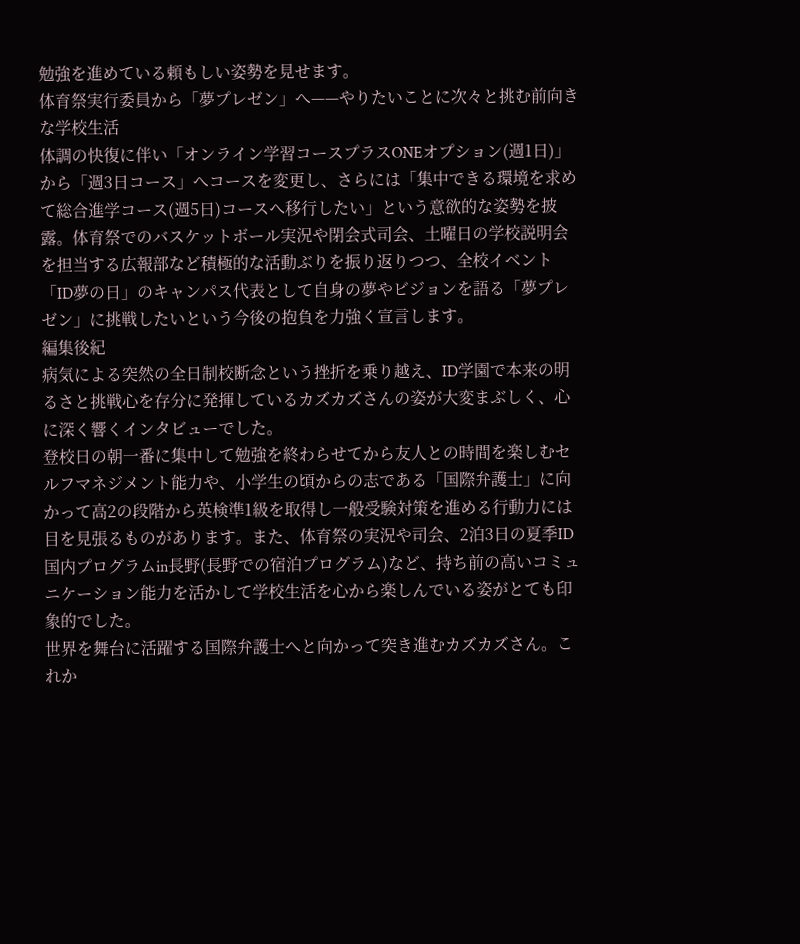勉強を進めている頼もしい姿勢を見せます。
体育祭実行委員から「夢プレゼン」へ——やりたいことに次々と挑む前向きな学校生活
体調の快復に伴い「オンライン学習コースプラスONEオプション(週1日)」から「週3日コース」へコースを変更し、さらには「集中できる環境を求めて総合進学コース(週5日)コースへ移行したい」という意欲的な姿勢を披露。体育祭でのバスケットボール実況や閉会式司会、土曜日の学校説明会を担当する広報部など積極的な活動ぶりを振り返りつつ、全校イベント「ID夢の日」のキャンパス代表として自身の夢やビジョンを語る「夢プレゼン」に挑戦したいという今後の抱負を力強く宣言します。
編集後紀
病気による突然の全日制校断念という挫折を乗り越え、ID学園で本来の明るさと挑戦心を存分に発揮しているカズカズさんの姿が大変まぶしく、心に深く響くインタビューでした。
登校日の朝一番に集中して勉強を終わらせてから友人との時間を楽しむセルフマネジメント能力や、小学生の頃からの志である「国際弁護士」に向かって高2の段階から英検準1級を取得し一般受験対策を進める行動力には目を見張るものがあります。また、体育祭の実況や司会、2泊3日の夏季ID国内プログラムin長野(長野での宿泊プログラム)など、持ち前の高いコミュニケーション能力を活かして学校生活を心から楽しんでいる姿がとても印象的でした。
世界を舞台に活躍する国際弁護士へと向かって突き進むカズカズさん。これか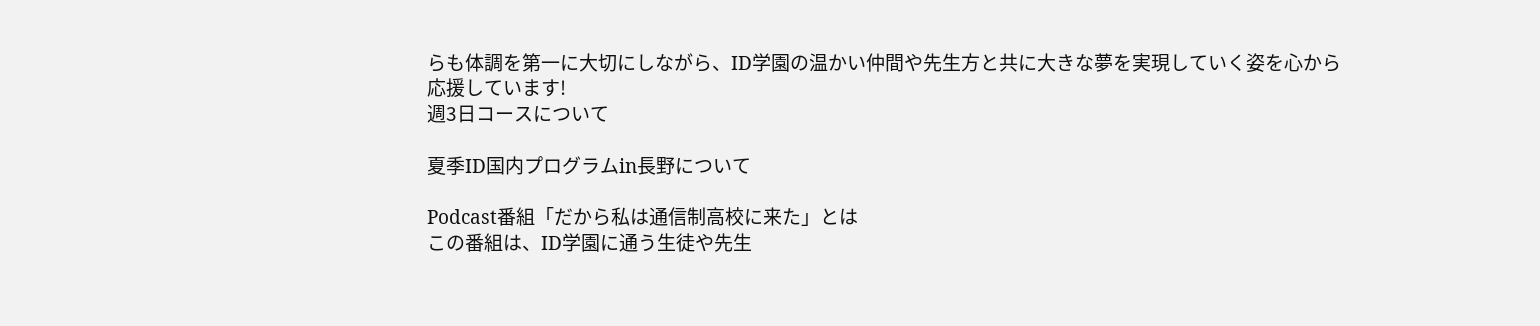らも体調を第一に大切にしながら、ID学園の温かい仲間や先生方と共に大きな夢を実現していく姿を心から応援しています!
週3日コースについて

夏季ID国内プログラムin長野について

Podcast番組「だから私は通信制高校に来た」とは
この番組は、ID学園に通う生徒や先生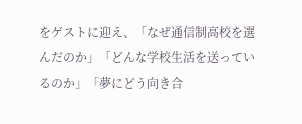をゲストに迎え、「なぜ通信制高校を選んだのか」「どんな学校生活を送っているのか」「夢にどう向き合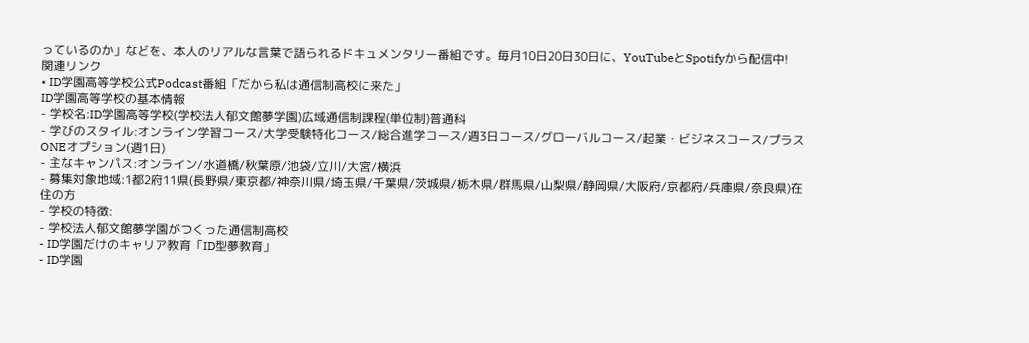っているのか」などを、本人のリアルな言葉で語られるドキュメンタリー番組です。毎月10日20日30日に、YouTubeとSpotifyから配信中!
関連リンク
• ID学園高等学校公式Podcast番組「だから私は通信制高校に来た」
ID学園高等学校の基本情報
- 学校名:ID学園高等学校(学校法人郁文館夢学園)広域通信制課程(単位制)普通科
- 学びのスタイル:オンライン学習コース/大学受験特化コース/総合進学コース/週3日コース/グローバルコース/起業・ビジネスコース/プラスONEオプション(週1日)
- 主なキャンパス:オンライン/水道橋/秋葉原/池袋/立川/大宮/横浜
- 募集対象地域:1都2府11県(長野県/東京都/神奈川県/埼玉県/千葉県/茨城県/栃木県/群馬県/山梨県/静岡県/大阪府/京都府/兵庫県/奈良県)在住の方
- 学校の特徴:
- 学校法人郁文館夢学園がつくった通信制高校
- ID学園だけのキャリア教育「ID型夢教育」
- ID学園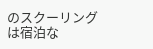のスクーリングは宿泊な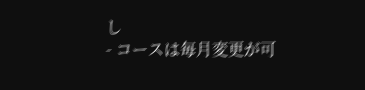し
- コースは毎月変更が可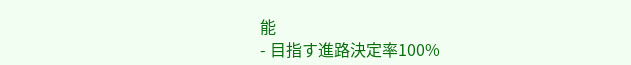能
- 目指す進路決定率100%